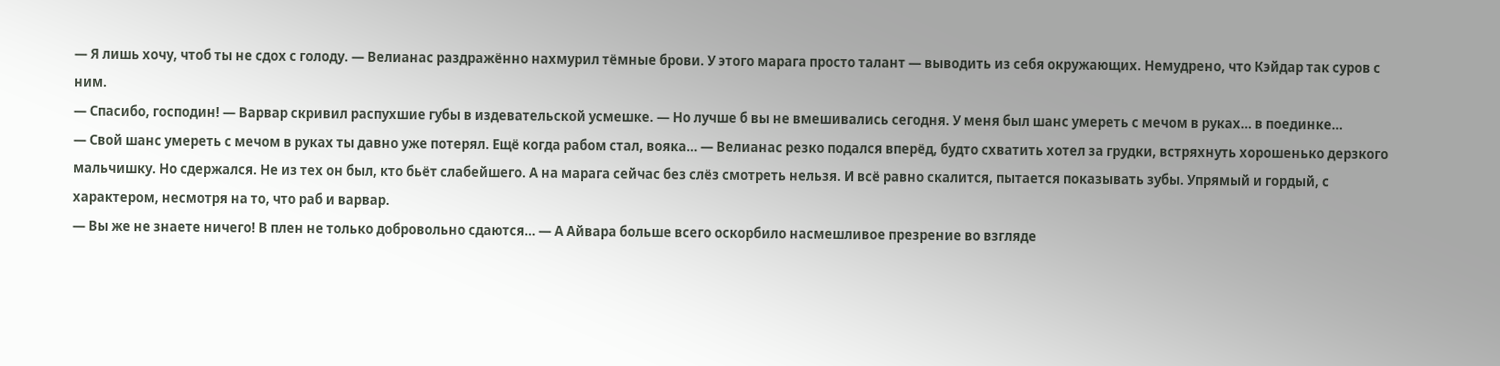— Я лишь хочу, чтоб ты не сдох с голоду. — Велианас раздражённо нахмурил тёмные брови. У этого марага просто талант — выводить из себя окружающих. Немудрено, что Кэйдар так суров с ним.
— Спасибо, господин! — Варвар скривил распухшие губы в издевательской усмешке. — Но лучше б вы не вмешивались сегодня. У меня был шанс умереть с мечом в руках… в поединке…
— Свой шанс умереть с мечом в руках ты давно уже потерял. Ещё когда рабом стал, вояка… — Велианас резко подался вперёд, будто схватить хотел за грудки, встряхнуть хорошенько дерзкого мальчишку. Но сдержался. Не из тех он был, кто бьёт слабейшего. А на марага сейчас без слёз смотреть нельзя. И всё равно скалится, пытается показывать зубы. Упрямый и гордый, с характером, несмотря на то, что раб и варвар.
— Вы же не знаете ничего! В плен не только добровольно сдаются… — А Айвара больше всего оскорбило насмешливое презрение во взгляде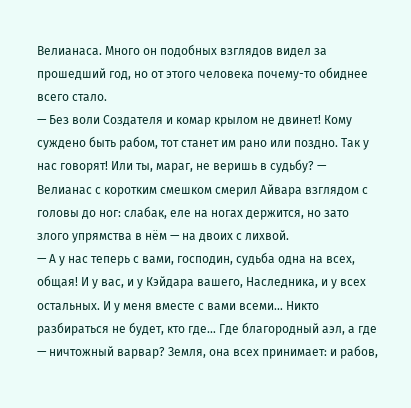Велианаса. Много он подобных взглядов видел за прошедший год, но от этого человека почему-то обиднее всего стало.
— Без воли Создателя и комар крылом не двинет! Кому суждено быть рабом, тот станет им рано или поздно. Так у нас говорят! Или ты, мараг, не веришь в судьбу? — Велианас с коротким смешком смерил Айвара взглядом с головы до ног: слабак, еле на ногах держится, но зато злого упрямства в нём — на двоих с лихвой.
— А у нас теперь с вами, господин, судьба одна на всех, общая! И у вас, и у Кэйдара вашего, Наследника, и у всех остальных. И у меня вместе с вами всеми… Никто разбираться не будет, кто где… Где благородный аэл, а где — ничтожный варвар? Земля, она всех принимает: и рабов,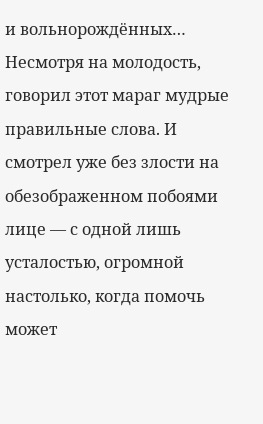и вольнорождённых…
Несмотря на молодость, говорил этот мараг мудрые правильные слова. И смотрел уже без злости на обезображенном побоями лице — с одной лишь усталостью, огромной настолько, когда помочь может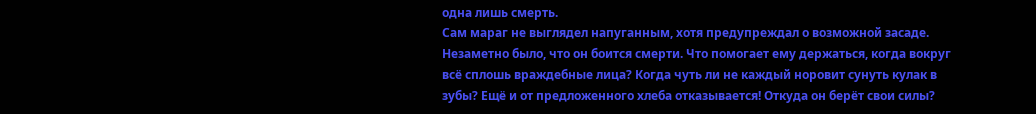одна лишь смерть.
Сам мараг не выглядел напуганным, хотя предупреждал о возможной засаде. Незаметно было, что он боится смерти. Что помогает ему держаться, когда вокруг всё сплошь враждебные лица? Когда чуть ли не каждый норовит сунуть кулак в зубы? Ещё и от предложенного хлеба отказывается! Откуда он берёт свои силы?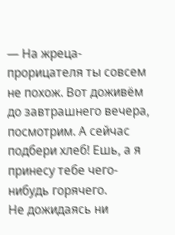— На жреца-прорицателя ты совсем не похож. Вот доживём до завтрашнего вечера, посмотрим. А сейчас подбери хлеб! Ешь, а я принесу тебе чего-нибудь горячего.
Не дожидаясь ни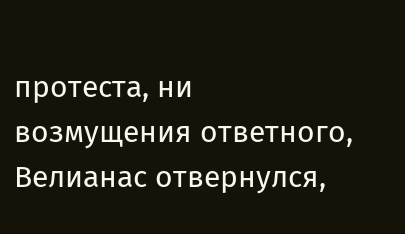протеста, ни возмущения ответного, Велианас отвернулся,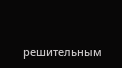решительным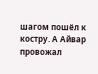шагом пошёл к костру. А Айвар провожал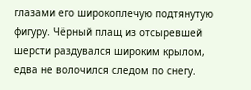глазами его широкоплечую подтянутую фигуру. Чёрный плащ из отсыревшей шерсти раздувался широким крылом, едва не волочился следом по снегу.